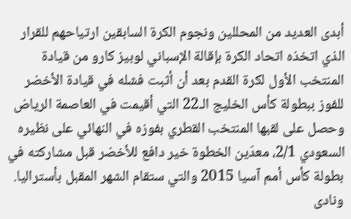أبدى العديد من المحللين ونجوم الكرة السابقين ارتياحهم للقرار الذي اتخذه اتحاد الكرة بإقالة الإسباني لوبيز كارو من قيادة المنتخب الأول لكرة القدم بعد أن أثبت فشله في قيادة الأخضر للفوز ببطولة كأس الخليج الـ22 التي أقيمت في العاصمة الرياض وحصل على لقبها المنتخب القطري بفوزه في النهائي على نظيره السعودي 2/1، معدّين الخطوة خير دافع للأخضر قبل مشاركته في بطولة كأس أمم آسيا 2015 والتي ستقام الشهر المقبل بأستراليا.
ونادى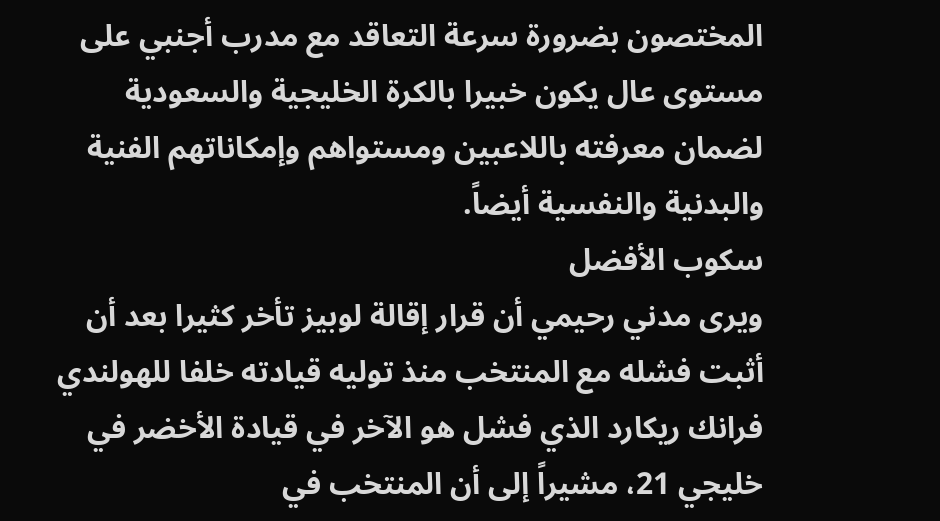المختصون بضرورة سرعة التعاقد مع مدرب أجنبي على مستوى عال يكون خبيرا بالكرة الخليجية والسعودية لضمان معرفته باللاعبين ومستواهم وإمكاناتهم الفنية والبدنية والنفسية أيضاً.
سكوب الأفضل
ويرى مدني رحيمي أن قرار إقالة لوبيز تأخر كثيرا بعد أن أثبت فشله مع المنتخب منذ توليه قيادته خلفا للهولندي فرانك ريكارد الذي فشل هو الآخر في قيادة الأخضر في خليجي 21، مشيراً إلى أن المنتخب في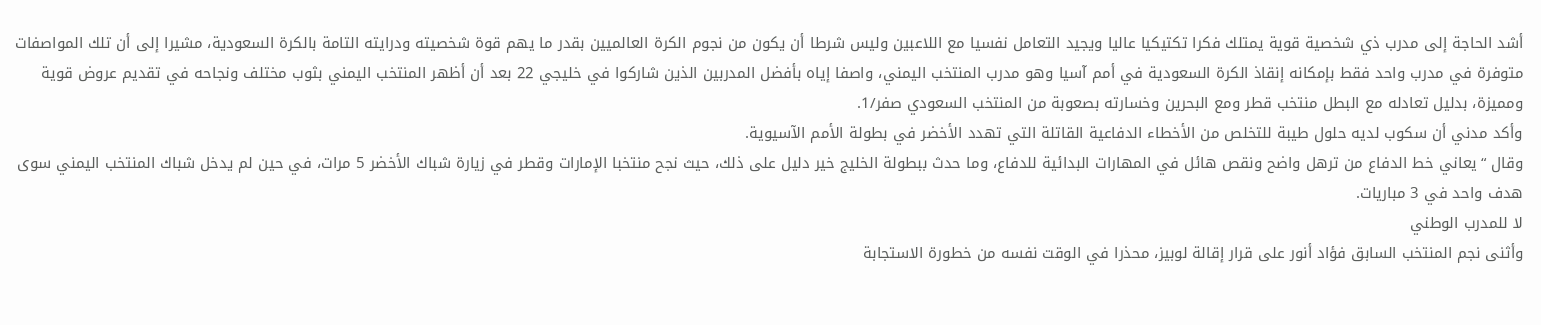أشد الحاجة إلى مدرب ذي شخصية قوية يمتلك فكرا تكتيكيا عاليا ويجيد التعامل نفسيا مع اللاعبين وليس شرطا أن يكون من نجوم الكرة العالميين بقدر ما يهم قوة شخصيته ودرايته التامة بالكرة السعودية، مشيرا إلى أن تلك المواصفات متوفرة في مدرب واحد فقط بإمكانه إنقاذ الكرة السعودية في أمم آسيا وهو مدرب المنتخب اليمني، واصفا إياه بأفضل المدربين الذين شاركوا في خليجي 22 بعد أن أظهر المنتخب اليمني بثوب مختلف ونجاحه في تقديم عروض قوية ومميزة، بدليل تعادله مع البطل منتخب قطر ومع البحرين وخسارته بصعوبة من المنتخب السعودي صفر/1.
وأكد مدني أن سكوب لديه حلول طيبة للتخلص من الأخطاء الدفاعية القاتلة التي تهدد الأخضر في بطولة الأمم الآسيوية.
وقال “يعاني خط الدفاع من ترهل واضح ونقص هائل في المهارات البدائية للدفاع، وما حدث ببطولة الخليج خير دليل على ذلك، حيث نجح منتخبا الإمارات وقطر في زيارة شباك الأخضر 5 مرات، في حين لم يدخل شباك المنتخب اليمني سوى هدف واحد في 3 مباريات.
لا للمدرب الوطني
وأثنى نجم المنتخب السابق فؤاد أنور على قرار إقالة لوبيز، محذرا في الوقت نفسه من خطورة الاستجابة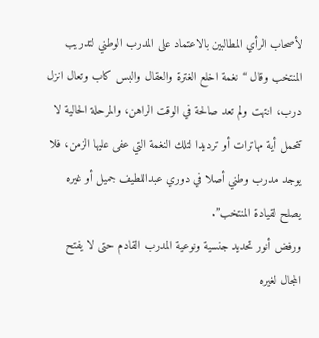لأصحاب الرأي المطالبين بالاعتماد على المدرب الوطني لتدريب المنتخب وقال “نغمة اخلع الغترة والعقال والبس كاب وتعال انزل درب، انتهت ولم تعد صالحة في الوقت الراهن، والمرحلة الحالية لا تتحمل أية مهاترات أو ترديدا لتلك النغمة التي عفى عليها الزمن، فلا يوجد مدرب وطني أصلا في دوري عبداللطيف جميل أو غيره يصلح لقيادة المنتخب”.
ورفض أنور تحديد جنسية ونوعية المدرب القادم حتى لا يفتح المجال لغيره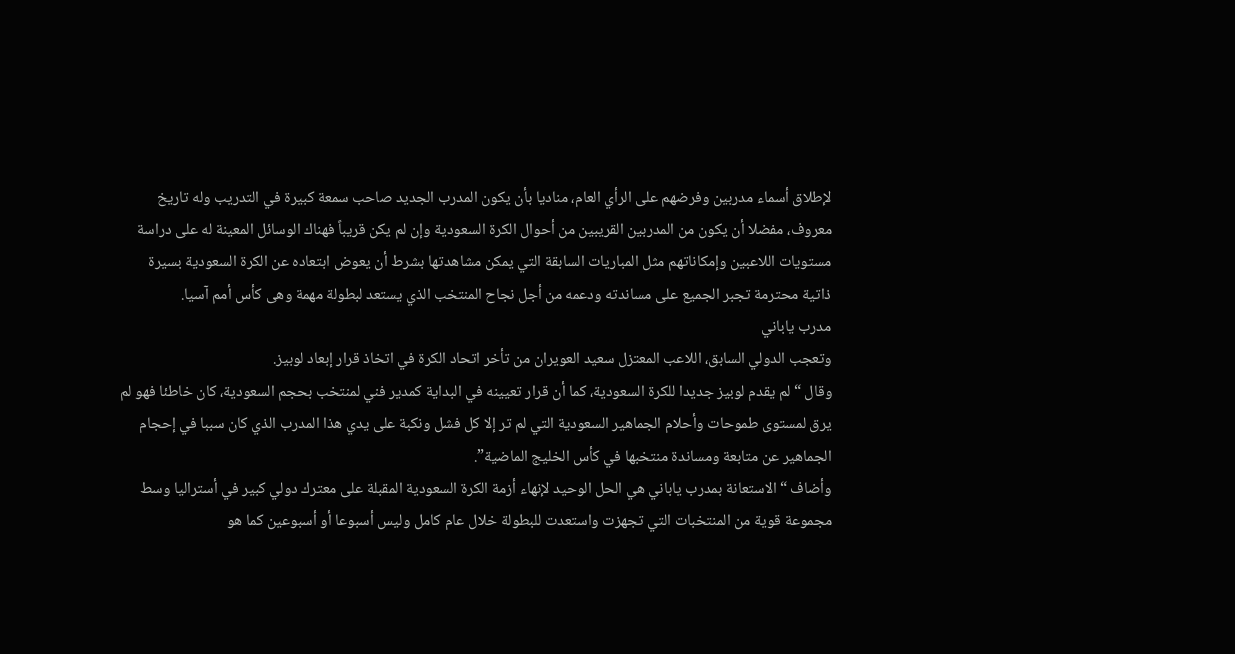لإطلاق أسماء مدربين وفرضهم على الرأي العام، مناديا بأن يكون المدرب الجديد صاحب سمعة كبيرة في التدريب وله تاريخ معروف، مفضلا أن يكون من المدربين القريبين من أحوال الكرة السعودية وإن لم يكن قريباً فهناك الوسائل المعينة له على دراسة مستويات اللاعبين وإمكاناتهم مثل المباريات السابقة التي يمكن مشاهدتها بشرط أن يعوض ابتعاده عن الكرة السعودية بسيرة ذاتية محترمة تجبر الجميع على مساندته ودعمه من أجل نجاح المنتخب الذي يستعد لبطولة مهمة وهى كأس أمم آسيا.
مدرب ياباني
وتعجب الدولي السابق، اللاعب المعتزل سعيد العويران من تأخر اتحاد الكرة في اتخاذ قرار إبعاد لوبيز.
وقال “لم يقدم لوبيز جديدا للكرة السعودية، كما أن قرار تعيينه في البداية كمدير فني لمنتخب بحجم السعودية، كان خاطئا فهو لم يرق لمستوى طموحات وأحلام الجماهير السعودية التي لم تر إلا كل فشل ونكبة على يدي هذا المدرب الذي كان سببا في إحجام الجماهير عن متابعة ومساندة منتخبها في كأس الخليج الماضية”.
وأضاف “الاستعانة بمدرب ياباني هي الحل الوحيد لإنهاء أزمة الكرة السعودية المقبلة على معترك دولي كبير في أستراليا وسط مجموعة قوية من المنتخبات التي تجهزت واستعدت للبطولة خلال عام كامل وليس أسبوعا أو أسبوعين كما هو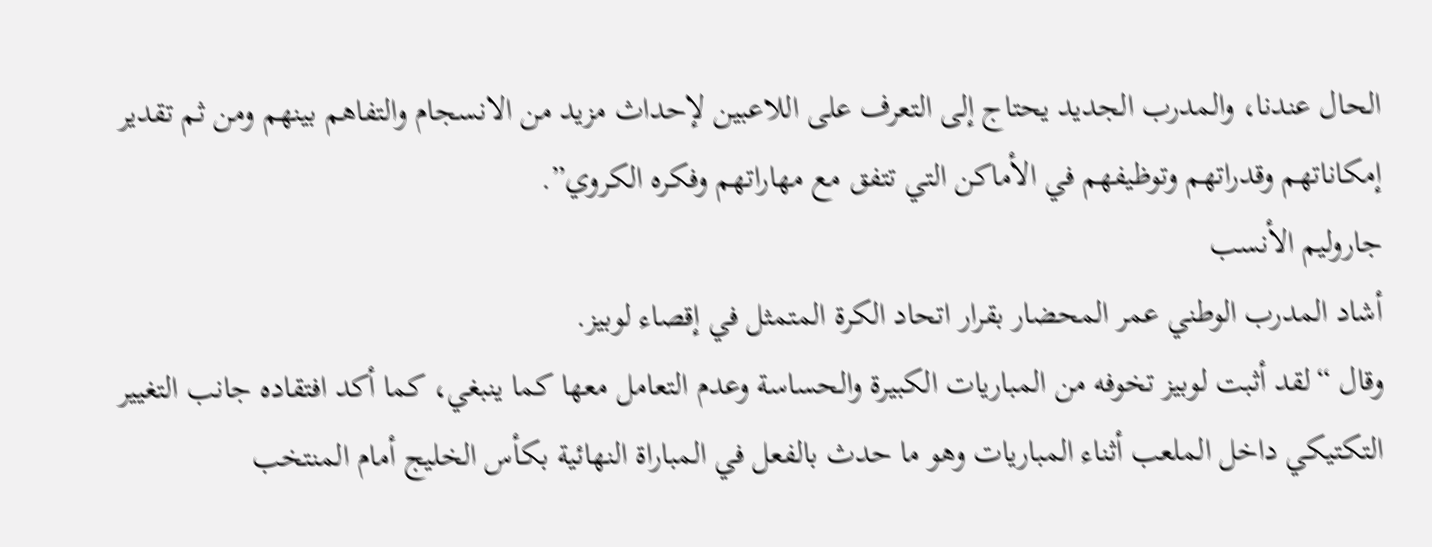الحال عندنا، والمدرب الجديد يحتاج إلى التعرف على اللاعبين لإحداث مزيد من الانسجام والتفاهم بينهم ومن ثم تقدير إمكاناتهم وقدراتهم وتوظيفهم في الأماكن التي تتفق مع مهاراتهم وفكره الكروي”.
جاروليم الأنسب
أشاد المدرب الوطني عمر المحضار بقرار اتحاد الكرة المتمثل في إقصاء لوبيز.
وقال “لقد أثبت لوبيز تخوفه من المباريات الكبيرة والحساسة وعدم التعامل معها كما ينبغي، كما أكد افتقاده جانب التغيير التكتيكي داخل الملعب أثناء المباريات وهو ما حدث بالفعل في المباراة النهائية بكأس الخليج أمام المنتخب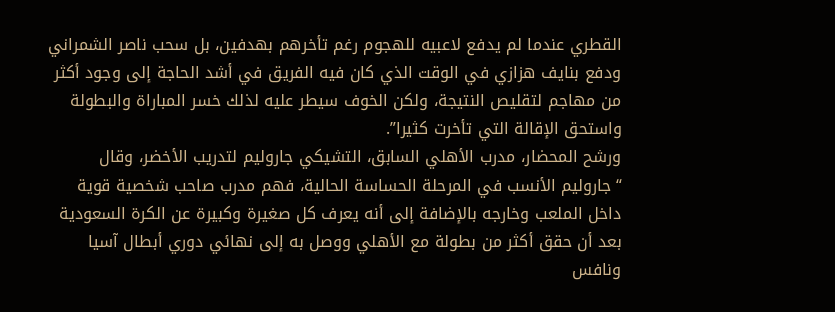القطري عندما لم يدفع لاعبيه للهجوم رغم تأخرهم بهدفين، بل سحب ناصر الشمراني ودفع بنايف هزازي في الوقت الذي كان فيه الفريق في أشد الحاجة إلى وجود أكثر من مهاجم لتقليص النتيجة، ولكن الخوف سيطر عليه لذلك خسر المباراة والبطولة واستحق الإقالة التي تأخرت كثيرا”.
ورشح المحضار، مدرب الأهلي السابق، التشيكي جاروليم لتدريب الأخضر، وقال “جاروليم الأنسب في المرحلة الحساسة الحالية، فهم مدرب صاحب شخصية قوية داخل الملعب وخارجه بالإضافة إلى أنه يعرف كل صغيرة وكبيرة عن الكرة السعودية بعد أن حقق أكثر من بطولة مع الأهلي ووصل به إلى نهائي دوري أبطال آسيا ونافس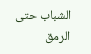الشباب حتى الرمق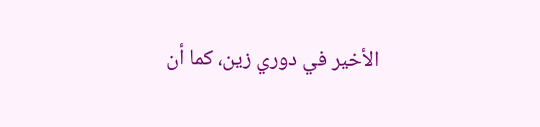الأخير في دوري زين، كما أن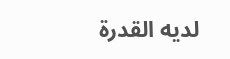لديه القدرة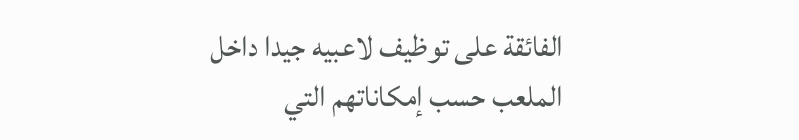الفائقة على توظيف لاعبيه جيدا داخل الملعب حسب إمكاناتهم التي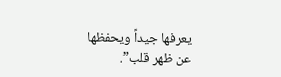يعرفها جيداً ويحفظها عن ظهر قلب”.